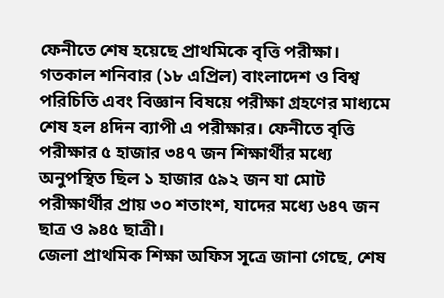ফেনীতে শেষ হয়েছে প্রাথমিকে বৃত্তি পরীক্ষা। গতকাল শনিবার (১৮ এপ্রিল) বাংলাদেশ ও বিশ্ব পরিচিতি এবং বিজ্ঞান বিষয়ে পরীক্ষা গ্রহণের মাধ্যমে শেষ হল ৪দিন ব্যাপী এ পরীক্ষার। ফেনীতে বৃত্তি পরীক্ষার ৫ হাজার ৩৪৭ জন শিক্ষার্থীর মধ্যে অনুপস্থিত ছিল ১ হাজার ৫৯২ জন যা মোট পরীক্ষার্থীর প্রায় ৩০ শতাংশ, যাদের মধ্যে ৬৪৭ জন ছাত্র ও ৯৪৫ ছাত্রী।
জেলা প্রাথমিক শিক্ষা অফিস সূত্রে জানা গেছে, শেষ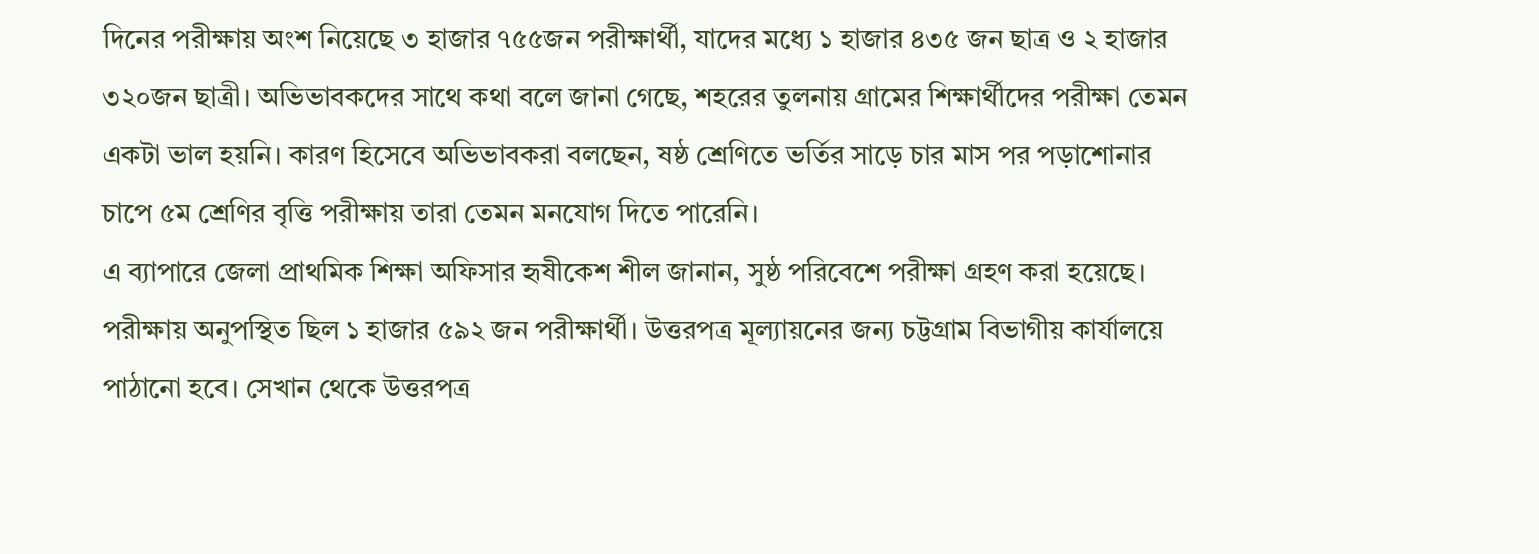দিনের পরীক্ষায় অংশ নিয়েছে ৩ হাজার ৭৫৫জন পরীক্ষার্থী, যাদের মধ্যে ১ হাজার ৪৩৫ জন ছাত্র ও ২ হাজার ৩২০জন ছাত্রী। অভিভাবকদের সাথে কথা বলে জানা গেছে, শহরের তুলনায় গ্রামের শিক্ষার্থীদের পরীক্ষা তেমন একটা ভাল হয়নি। কারণ হিসেবে অভিভাবকরা বলছেন, ষষ্ঠ শ্রেণিতে ভর্তির সাড়ে চার মাস পর পড়াশোনার চাপে ৫ম শ্রেণির বৃত্তি পরীক্ষায় তারা তেমন মনযোগ দিতে পারেনি।
এ ব্যাপারে জেলা প্রাথমিক শিক্ষা অফিসার হৃষীকেশ শীল জানান, সুষ্ঠ পরিবেশে পরীক্ষা গ্রহণ করা হয়েছে। পরীক্ষায় অনুপস্থিত ছিল ১ হাজার ৫৯২ জন পরীক্ষার্থী। উত্তরপত্র মূল্যায়নের জন্য চট্টগ্রাম বিভাগীয় কার্যালয়ে পাঠানো হবে। সেখান থেকে উত্তরপত্র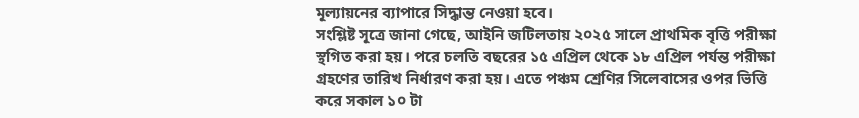মূল্যায়নের ব্যাপারে সিদ্ধান্ত নেওয়া হবে।
সংশ্লিষ্ট সূত্রে জানা গেছে, আইনি জটিলতায় ২০২৫ সালে প্রাথমিক বৃত্তি পরীক্ষা স্থগিত করা হয়। পরে চলতি বছরের ১৫ এপ্রিল থেকে ১৮ এপ্রিল পর্যন্ত পরীক্ষা গ্রহণের তারিখ নির্ধারণ করা হয়। এতে পঞ্চম শ্রেণির সিলেবাসের ওপর ভিত্তি করে সকাল ১০ টা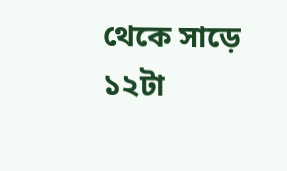থেকে সাড়ে ১২টা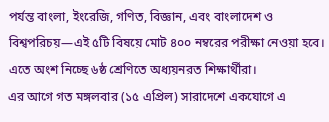পর্যন্ত বাংলা, ইংরেজি, গণিত, বিজ্ঞান, এবং বাংলাদেশ ও বিশ্বপরিচয়—এই ৫টি বিষয়ে মোট ৪০০ নম্বরের পরীক্ষা নেওয়া হবে। এতে অংশ নিচ্ছে ৬ষ্ঠ শ্রেণিতে অধ্যয়নরত শিক্ষার্থীরা।
এর আগে গত মঙ্গলবার (১৫ এপ্রিল) সারাদেশে একযোগে এ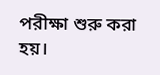পরীক্ষা শুরু করা হয়।